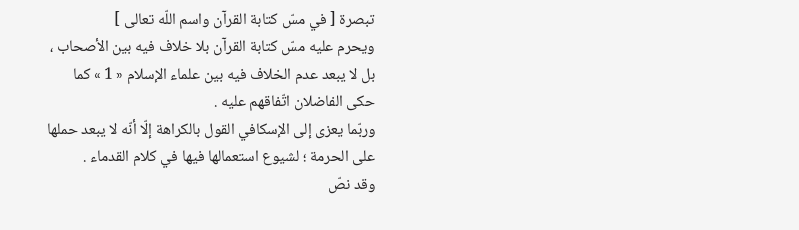تبصرة [ في مسّ كتابة القرآن واسم اللّه تعالى ]
ويحرم عليه مسّ كتابة القرآن بلا خلاف فيه بين الأصحاب ، بل لا يبعد عدم الخلاف فيه بين علماء الإسلام « 1 » كما حكى الفاضلان اتّفاقهم عليه .
وربّما يعزى إلى الإسكافي القول بالكراهة إلّا أنّه لا يبعد حملها على الحرمة ؛ لشيوع استعمالها فيها في كلام القدماء .
وقد نصّ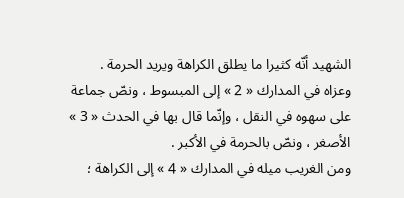الشهيد أنّه كثيرا ما يطلق الكراهة ويريد الحرمة .
وعزاه في المدارك « 2 » إلى المبسوط ، ونصّ جماعة على سهوه في النقل ، وإنّما قال بها في الحدث « 3 » الأصغر ، ونصّ بالحرمة في الأكبر .
ومن الغريب ميله في المدارك « 4 » إلى الكراهة ؛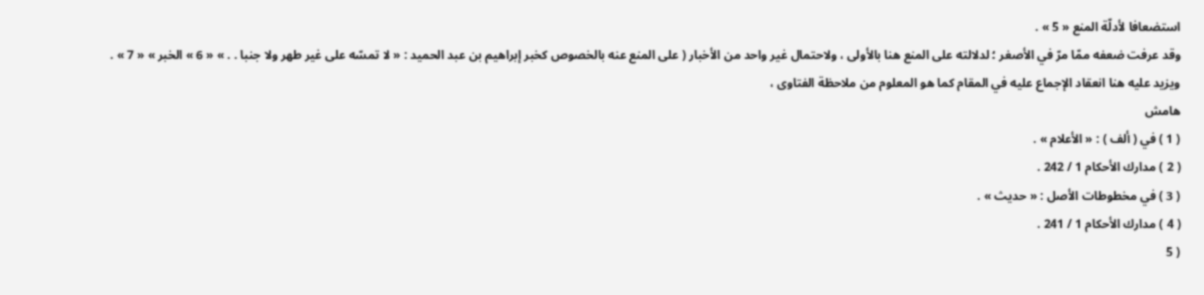استضعافا لأدلّة المنع « 5 » .
وقد عرفت ضعفه ممّا مرّ في الأصغر ؛ لدلالته على المنع هنا بالأولى ، ولاحتمال غير واحد من الأخبار ( على المنع عنه بالخصوص كخبر إبراهيم بن عبد الحميد : « لا تمسّه على غير طهر ولا جنبا . . » « 6 » الخبر » « 7 » .
ويزيد عليه هنا انعقاد الإجماع عليه في المقام كما هو المعلوم من ملاحظة الفتاوى ،
هامش
( 1 ) في ( ألف ) : « الأعلام » .
( 2 ) مدارك الأحكام 1 / 242 .
( 3 ) في مخطوطات الأصل : « حديث » .
( 4 ) مدارك الأحكام 1 / 241 .
( 5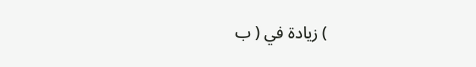) زيادة في ( ب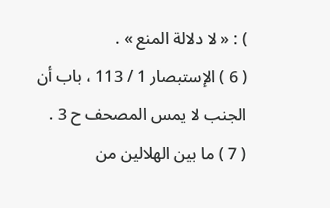) : « لا دلالة المنع » .
( 6 ) الإستبصار 1 / 113 ، باب أن الجنب لا يمس المصحف ح 3 .
( 7 ) ما بين الهلالين من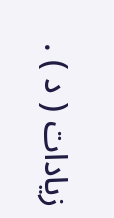زيادات ( د ) .